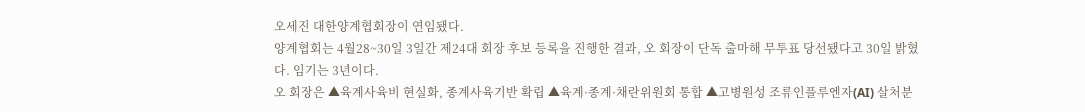오세진 대한양계협회장이 연임됐다.
양계협회는 4월28~30일 3일간 제24대 회장 후보 등록을 진행한 결과, 오 회장이 단독 출마해 무투표 당선됐다고 30일 밝혔다. 임기는 3년이다.
오 회장은 ▲육계사육비 현실화, 종계사육기반 확립 ▲육계·종계·채란위원회 통합 ▲고병원성 조류인플루엔자(AI) 살처분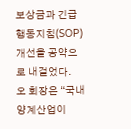보상금과 긴급행동지침(SOP) 개선을 공약으로 내걸었다.
오 회장은 “국내 양계산업이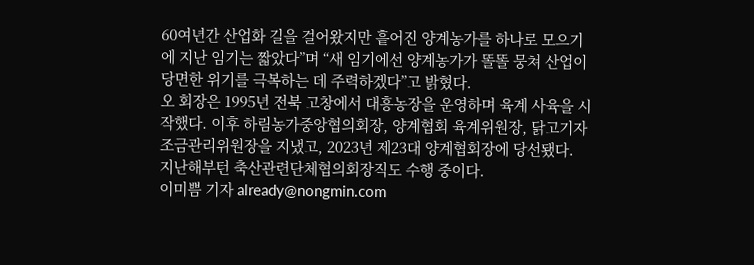60여년간 산업화 길을 걸어왔지만 흩어진 양계농가를 하나로 모으기에 지난 임기는 짧았다”며 “새 임기에선 양계농가가 똘똘 뭉쳐 산업이 당면한 위기를 극복하는 데 주력하겠다”고 밝혔다.
오 회장은 1995년 전북 고창에서 대흥농장을 운영하며 육계 사육을 시작했다. 이후 하림농가중앙협의회장, 양계협회 육계위원장, 닭고기자조금관리위원장을 지냈고, 2023년 제23대 양계협회장에 당선됐다. 지난해부턴 축산관련단체협의회장직도 수행 중이다.
이미쁨 기자 already@nongmin.com